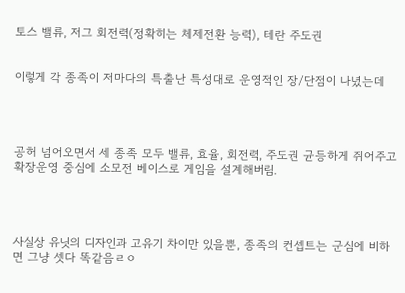토스 밸류, 저그 회전력(정확히는 체제전환 능력), 테란 주도권


이렇게 각 종족이 저마다의 특출난 특성대로 운영적인 장/단점이 나녔는데




공허 넘어오면서 세 종족 모두 밸류, 효율, 회전력, 주도권 균등하게 쥐어주고 확장운영 중심에 소모전 베이스로 게임을 설계해버림.




사실상 유닛의 디자인과 고유기 차이만 있을뿐, 종족의 컨셉트는 군심에 비하면 그냥 셋다 똑같음ㄹㅇ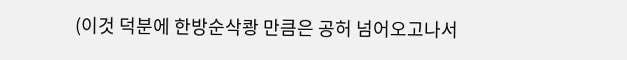(이것 덕분에 한방순삭쾅 만큼은 공허 넘어오고나서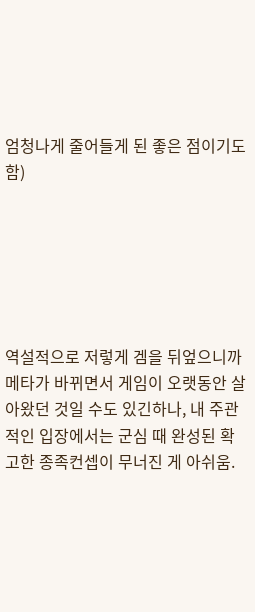엄청나게 줄어들게 된 좋은 점이기도 함)






역설적으로 저렇게 겜을 뒤엎으니까 메타가 바뀌면서 게임이 오랫동안 살아왔던 것일 수도 있긴하나, 내 주관적인 입장에서는 군심 때 완성된 확고한 종족컨셉이 무너진 게 아쉬움.